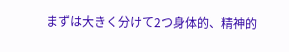まずは大きく分けて2つ身体的、精神的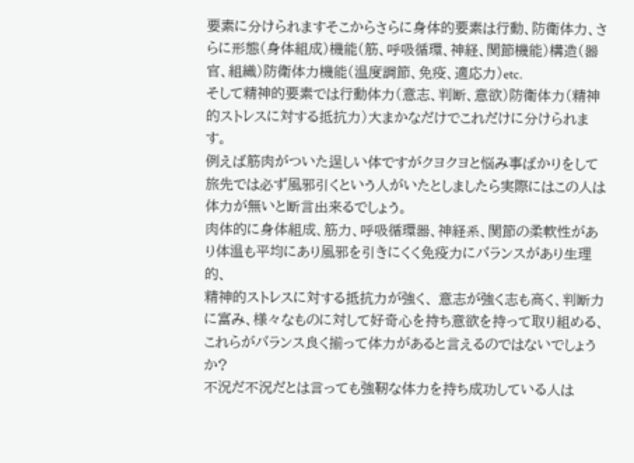要素に分けられますそこからさらに身体的要素は行動、防衛体力、さらに形態(身体組成)機能(筋、呼吸循環、神経、関節機能)構造(器官、組織)防衛体力機能(温度調節、免疫、適応力)etc.
そして精神的要素では行動体力(意志、判断、意欲)防衛体力(精神的ストレスに対する抵抗力)大まかなだけでこれだけに分けられます。
例えば筋肉がついた逞しい体ですがクヨクヨと悩み事ばかりをして旅先では必ず風邪引くという人がいたとしましたら実際にはこの人は体力が無いと断言出来るでしょう。
肉体的に身体組成、筋力、呼吸循環器、神経系、関節の柔軟性があり体温も平均にあり風邪を引きにくく免疫力にバランスがあり生理的、
精神的ストレスに対する抵抗力が強く、 意志が強く志も高く、判断力に富み、様々なものに対して好奇心を持ち意欲を持って取り組める、これらがバランス良く揃って体力があると言えるのではないでしょうか?
不況だ不況だとは言っても強靭な体力を持ち成功している人は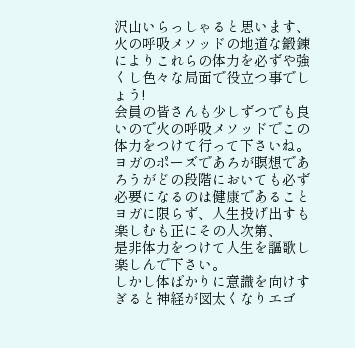沢山いらっしゃると思います、
火の呼吸メソッドの地道な鍛錬によりこれらの体力を必ずや強くし色々な局面で役立つ事でしょう!
会員の皆さんも少しずつでも良いので火の呼吸メソッドでこの体力をつけて行って下さいね。
ヨガのポーズであろが瞑想であろうがどの段階においても必ず必要になるのは健康であること
ヨガに限らず、人生投げ出すも楽しむも正にその人次第、
是非体力をつけて人生を謳歌し楽しんで下さい。
しかし体ばかりに意識を向けすぎると神経が図太くなりエゴ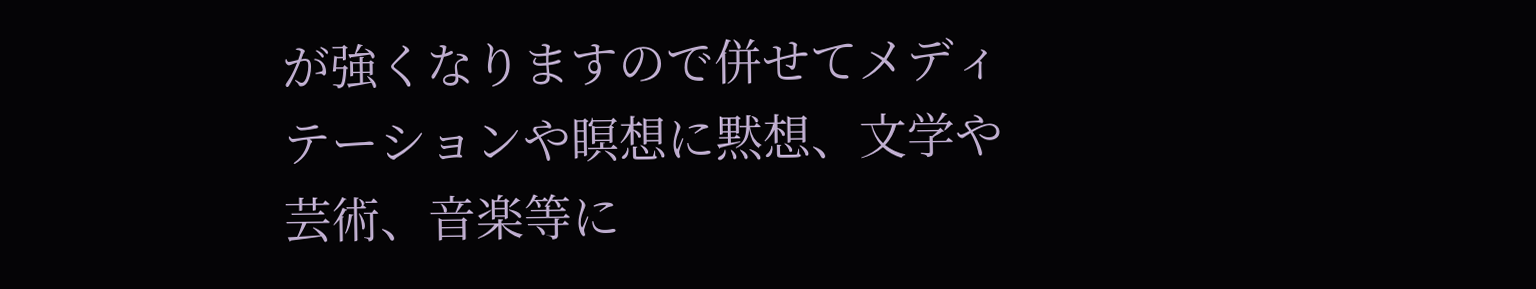が強くなりますので併せてメディテーションや瞑想に黙想、文学や芸術、音楽等に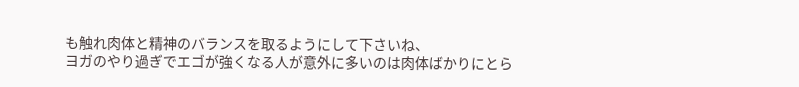も触れ肉体と精神のバランスを取るようにして下さいね、
ヨガのやり過ぎでエゴが強くなる人が意外に多いのは肉体ばかりにとら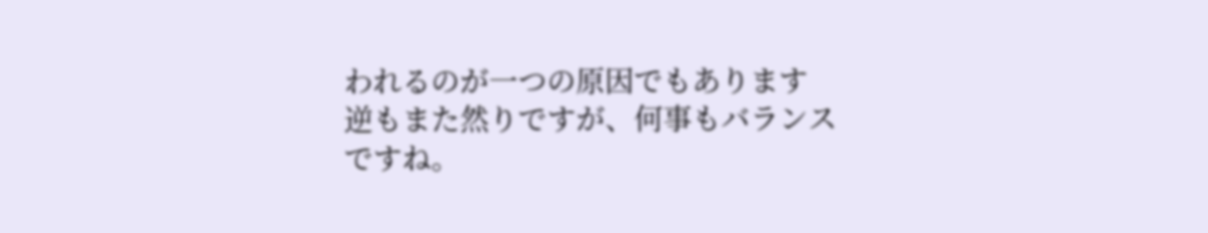われるのが一つの原因でもあります
逆もまた然りですが、何事もバランスですね。